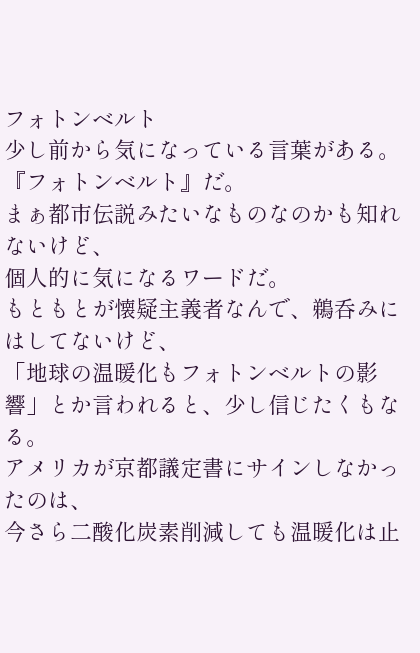フォトンベルト
少し前から気になっている言葉がある。
『フォトンベルト』だ。
まぁ都市伝説みたいなものなのかも知れないけど、
個人的に気になるワードだ。
もともとが懐疑主義者なんで、鵜呑みにはしてないけど、
「地球の温暖化もフォトンベルトの影響」とか言われると、少し信じたくもなる。
アメリカが京都議定書にサインしなかったのは、
今さら二酸化炭素削減しても温暖化は止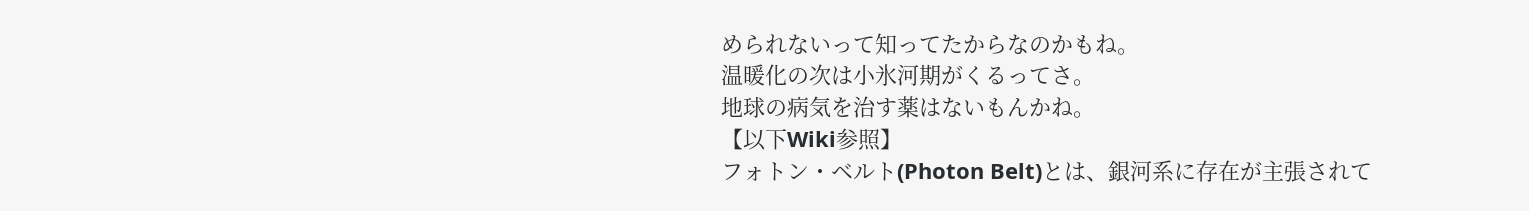められないって知ってたからなのかもね。
温暖化の次は小氷河期がくるってさ。
地球の病気を治す薬はないもんかね。
【以下Wiki参照】
フォトン・ベルト(Photon Belt)とは、銀河系に存在が主張されて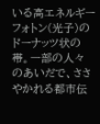いる高エネルギーフォトン(光子)のドーナッツ状の帯。一部の人々のあいだで、ささやかれる都市伝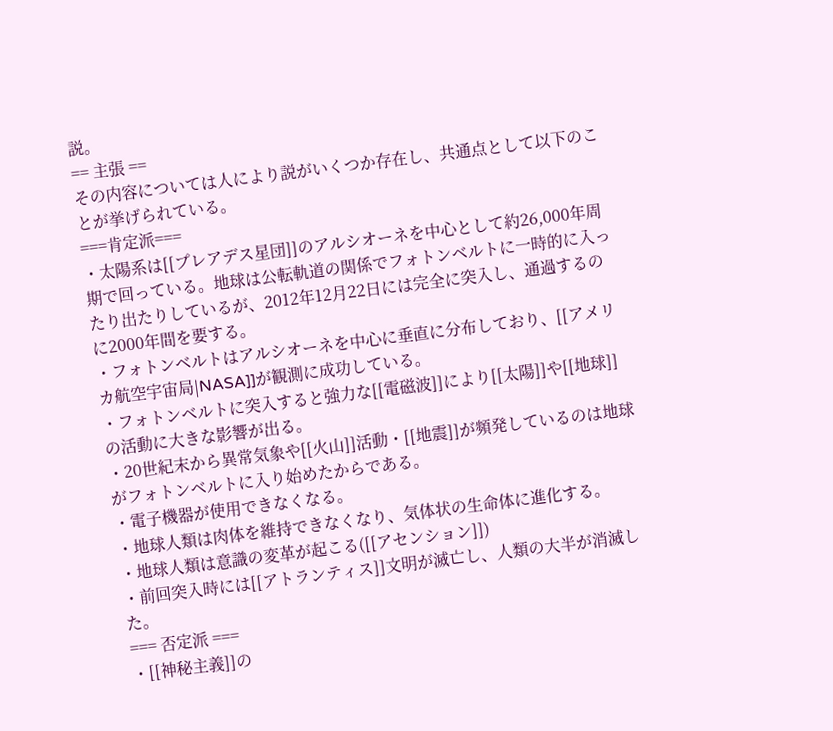説。
== 主張 ==
その内容については人により説がいくつか存在し、共通点として以下のことが挙げられている。
===肯定派===
・太陽系は[[プレアデス星団]]のアルシオーネを中心として約26,000年周期で回っている。地球は公転軌道の関係でフォトンベルトに一時的に入ったり出たりしているが、2012年12月22日には完全に突入し、通過するのに2000年間を要する。
・フォトンベルトはアルシオーネを中心に垂直に分布しており、[[アメリカ航空宇宙局|NASA]]が観測に成功している。
・フォトンベルトに突入すると強力な[[電磁波]]により[[太陽]]や[[地球]]の活動に大きな影響が出る。
・20世紀末から異常気象や[[火山]]活動・[[地震]]が頻発しているのは地球がフォトンベルトに入り始めたからである。
・電子機器が使用できなくなる。
・地球人類は肉体を維持できなくなり、気体状の生命体に進化する。
・地球人類は意識の変革が起こる([[アセンション]])
・前回突入時には[[アトランティス]]文明が滅亡し、人類の大半が消滅した。
=== 否定派 ===
・[[神秘主義]]の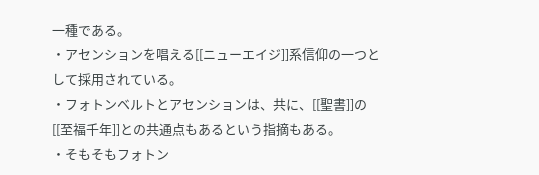一種である。
・アセンションを唱える[[ニューエイジ]]系信仰の一つとして採用されている。
・フォトンベルトとアセンションは、共に、[[聖書]]の[[至福千年]]との共通点もあるという指摘もある。
・そもそもフォトン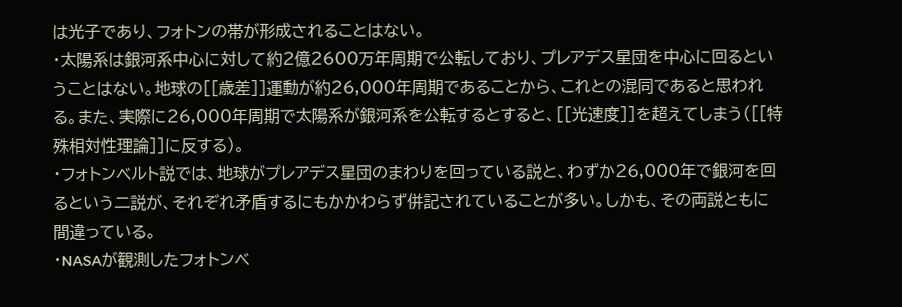は光子であり、フォトンの帯が形成されることはない。
・太陽系は銀河系中心に対して約2億2600万年周期で公転しており、プレアデス星団を中心に回るということはない。地球の[[歳差]]運動が約26,000年周期であることから、これとの混同であると思われる。また、実際に26,000年周期で太陽系が銀河系を公転するとすると、[[光速度]]を超えてしまう([[特殊相対性理論]]に反する)。
・フォトンベルト説では、地球がプレアデス星団のまわりを回っている説と、わずか26,000年で銀河を回るという二説が、それぞれ矛盾するにもかかわらず併記されていることが多い。しかも、その両説ともに間違っている。
・NASAが観測したフォトンベ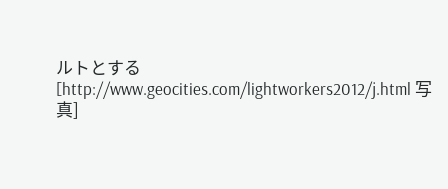ルトとする[http://www.geocities.com/lightworkers2012/j.html 写真]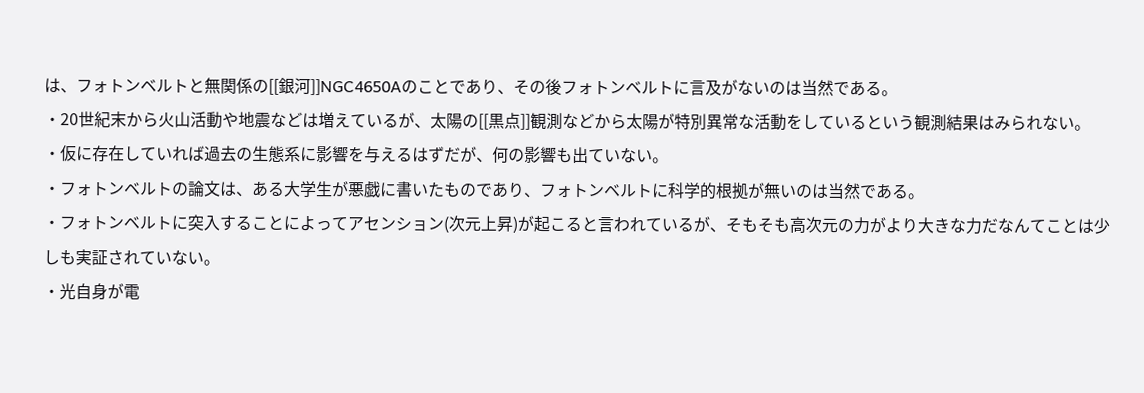は、フォトンベルトと無関係の[[銀河]]NGC4650Aのことであり、その後フォトンベルトに言及がないのは当然である。
・20世紀末から火山活動や地震などは増えているが、太陽の[[黒点]]観測などから太陽が特別異常な活動をしているという観測結果はみられない。
・仮に存在していれば過去の生態系に影響を与えるはずだが、何の影響も出ていない。
・フォトンベルトの論文は、ある大学生が悪戯に書いたものであり、フォトンベルトに科学的根拠が無いのは当然である。
・フォトンベルトに突入することによってアセンション(次元上昇)が起こると言われているが、そもそも高次元の力がより大きな力だなんてことは少しも実証されていない。
・光自身が電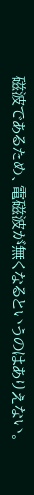磁波であるため、電磁波が無くなるというのはありえない。